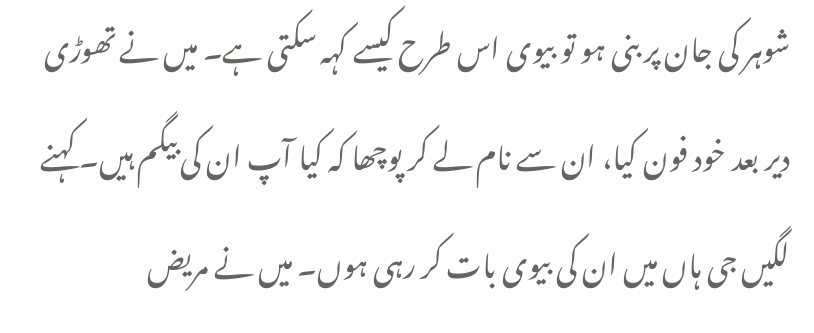شوہر کی جان پر بنی ہو تو بیوی اس طرح کیسے کہہ سکتی ہے۔ میں نے تھوڑی دیر بعد خود فون کیا، ان سے نام لے کر پوچھا کہ کیا آپ ان کی بیگم ہیں۔ کہنے لگیں جی ہاں میں ان کی بیوی بات کر رہی ہوں۔ میں نے مریض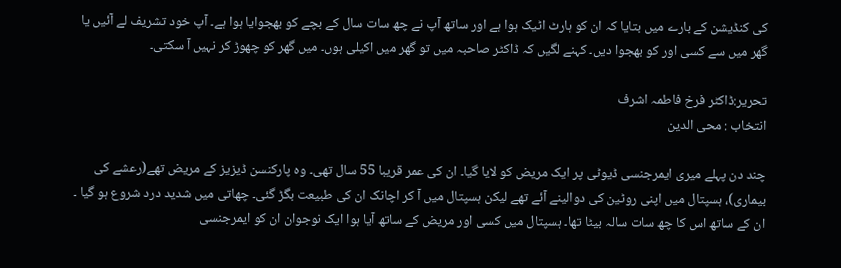کی کنڈیشن کے بارے میں بتایا کہ ان کو ہارٹ اٹیک ہوا ہے اور ساتھ آپ نے چھ سات سال کے بچے کو بھجوایا ہوا ہے۔ آپ خود تشریف لے آئیں یا گھر میں سے کسی اور کو بھجوا دیں۔ کہنے لگیں کہ ڈاکٹر صاحبہ میں تو گھر میں اکیلی ہوں۔ میں گھر کو چھوڑ کر نہیں آ سکتی۔

تحریر:ڈاکٹر فرخ فاطمہ اشرف
انتخاب : محی الدین

چند دن پہلے میری ایمرجنسی ڈیوٹی پر ایک مریض کو لایا گیا۔ ان کی عمر قریبا 55 سال تھی۔ وہ پارکنسن ڈیزیز کے مریض تھے(رعشے کی بیماری)، ہسپتال میں اپنی روٹین کی دوالینے آئے تھے لیکن ہسپتال میں آ کر اچانک ان کی طبیعت بگڑ گئی۔ چھاتی میں شدید درد شروع ہو گیا ۔ ان کے ساتھ اس کا چھ سات سالہ بیٹا تھا۔ ہسپتال میں کسی اور مریض کے ساتھ آیا ہوا ایک نوجوان ان کو ایمرجنسی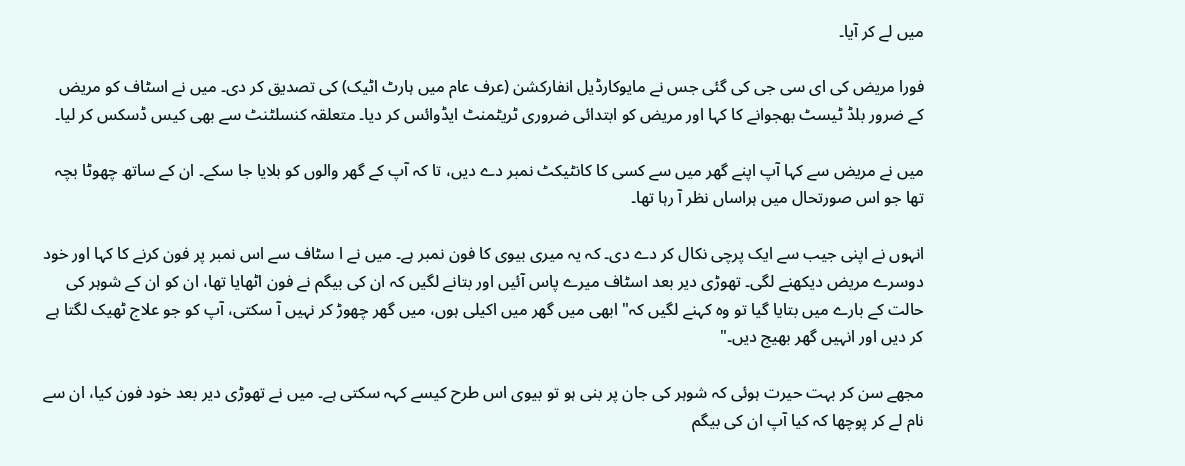میں لے کر آیا۔

فورا مریض کی ای سی جی کی گئی جس نے مایوکارڈیل انفارکشن (عرف عام میں ہارٹ اٹیک) کی تصدیق کر دی۔ میں نے اسٹاف کو مریض کے ضرور بلڈ ٹیسٹ بھجوانے کا کہا اور مریض کو ابتدائی ضروری ٹریٹمنٹ ایڈوائس کر دیا۔ متعلقہ کنسلٹنٹ سے بھی کیس ڈسکس کر لیا۔

میں نے مریض سے کہا آپ اپنے گھر میں سے کسی کا کانٹیکٹ نمبر دے دیں، تا کہ آپ کے گھر والوں کو بلایا جا سکے۔ ان کے ساتھ چھوٹا بچہ تھا جو اس صورتحال میں ہراساں نظر آ رہا تھا۔

انہوں نے اپنی جیب سے ایک پرچی نکال کر دے دی۔ کہ یہ میری بیوی کا فون نمبر ہے۔ میں نے ا سٹاف سے اس نمبر پر فون کرنے کا کہا اور خود دوسرے مریض دیکھنے لگی۔ تھوڑی دیر بعد اسٹاف میرے پاس آئیں اور بتانے لگیں کہ ان کی بیگم نے فون اٹھایا تھا، ان کو ان کے شوہر کی حالت کے بارے میں بتایا گیا تو وہ کہنے لگیں کہ" ابھی میں گھر میں اکیلی ہوں، میں گھر چھوڑ کر نہیں آ سکتی، آپ کو جو علاج ٹھیک لگتا ہے کر دیں اور انہیں گھر بھیج دیں۔"

مجھے سن کر بہت حیرت ہوئی کہ شوہر کی جان پر بنی ہو تو بیوی اس طرح کیسے کہہ سکتی ہے۔ میں نے تھوڑی دیر بعد خود فون کیا، ان سے نام لے کر پوچھا کہ کیا آپ ان کی بیگم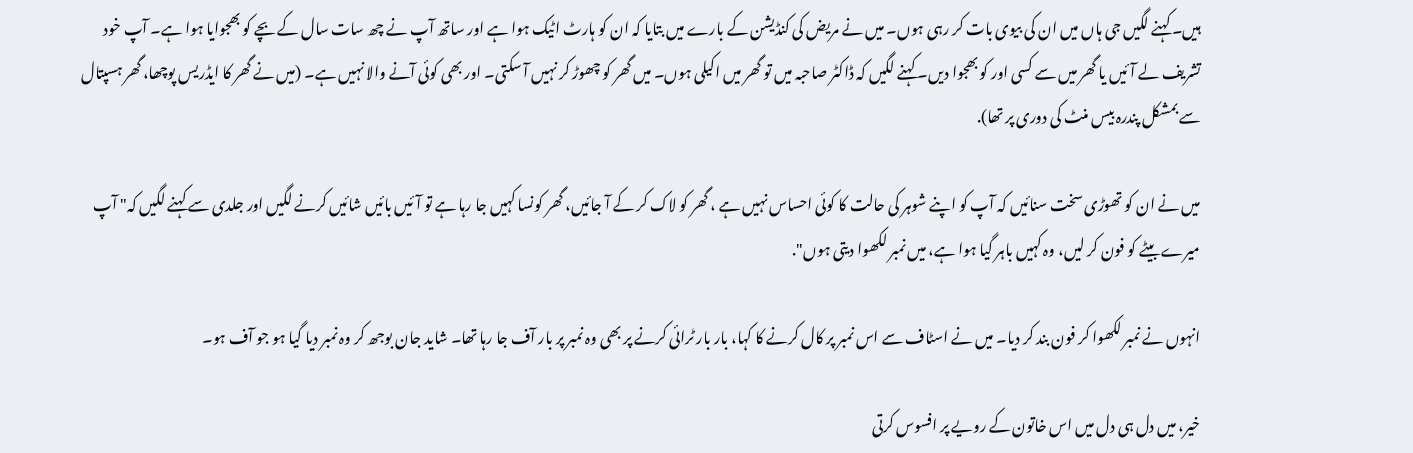ہیں۔ کہنے لگیں جی ہاں میں ان کی بیوی بات کر رہی ہوں۔ میں نے مریض کی کنڈیشن کے بارے میں بتایا کہ ان کو ہارٹ اٹیک ہوا ہے اور ساتھ آپ نے چھ سات سال کے بچے کو بھجوایا ہوا ہے۔ آپ خود تشریف لے آئیں یا گھر میں سے کسی اور کو بھجوا دیں۔ کہنے لگیں کہ ڈاکٹر صاحبہ میں تو گھر میں اکیلی ہوں۔ میں گھر کو چھوڑ کر نہیں آ سکتی۔ اور بھی کوئی آنے والا نہیں ہے۔ (میں نے گھر کا ایڈریس پوچھا، گھر ہسپتال سے بمشکل پندرہ بیس منٹ کی دوری پر تھا).

میں نے ان کو تھوڑی سخت سنائیں کہ آپ کو اپنے شوہر کی حالت کا کوئی احساس نہیں ہے ، گھر کو لاک کر کے آ جائیں، گھر کونسا کہیں جا رہا ہے تو آئیں بائیں شائیں کرنے لگیں اور جلدی سے کہنے لگیں کہ" آپ میرے بیٹے کو فون کر لیں، وہ کہیں باہر گیا ہوا ہے، میں نمبر لکھوا دیتی ہوں".

انہوں نے نمبر لکھوا کر فون بند کر دیا۔ میں نے اسٹاف سے اس نمبر پر کال کرنے کا کہا، بار بار ٹرائی کرنے پر بھی وہ نمبر پر بار آف جا رہا تھا۔ شاید جان بوجھ کر وہ نمبر دیا گیا ہو جو آف ہو۔

خیر، میں دل ہی دل میں اس خاتون کے رویے پر افسوس کرتی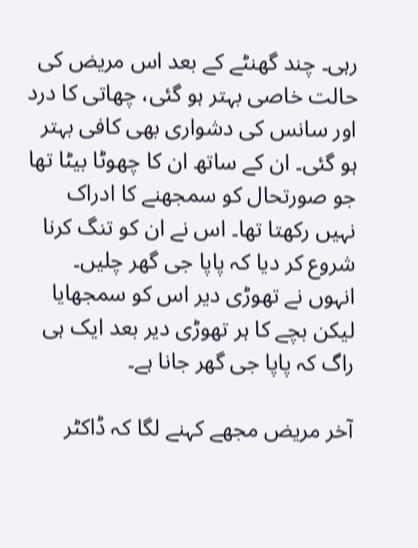رہی۔ چند گھنٹے کے بعد اس مریض کی حالت خاصی بہتر ہو گئی، چھاتی کا درد اور سانس کی دشواری بھی کافی بہتر ہو گئی۔ ان کے ساتھ ان کا چھوٹا بیٹا تھا جو صورتحال کو سمجھنے کا ادراک نہیں رکھتا تھا۔ اس نے ان کو تنگ کرنا شروع کر دیا کہ پاپا جی گھر چلیں۔ انہوں نے تھوڑی دیر اس کو سمجھایا لیکن بچے کا ہر تھوڑی دیر بعد ایک ہی راگ کہ پاپا جی گھر جانا ہے۔

آخر مریض مجھے کہنے لگا کہ ڈاکٹر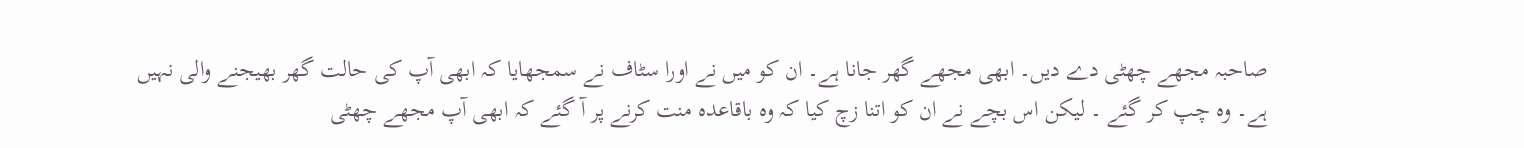صاحبہ مجھے چھٹی دے دیں۔ ابھی مجھے گھر جانا ہے۔ ان کو میں نے اورا سٹاف نے سمجھایا کہ ابھی آپ کی حالت گھر بھیجنے والی نہیں ہے۔ وہ چپ کر گئے ۔ لیکن اس بچے نے ان کو اتنا زچ کیا کہ وہ باقاعدہ منت کرنے پر آ گئے کہ ابھی آپ مجھے چھٹی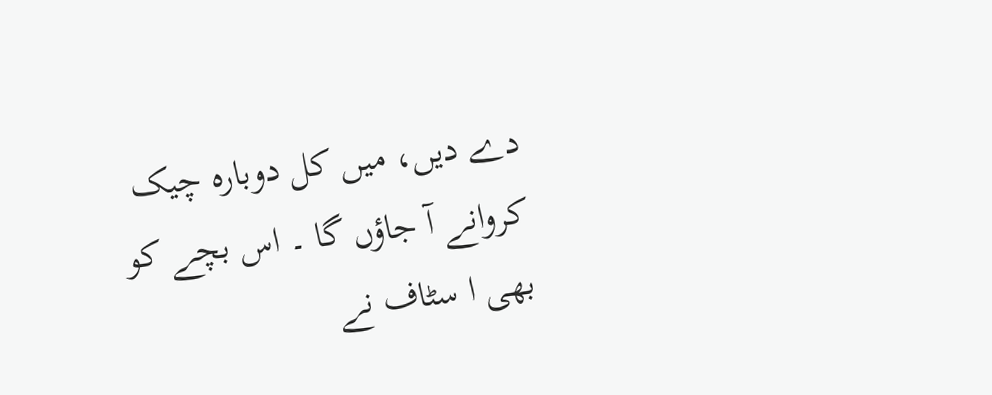دے دیں، میں کل دوبارہ چیک کروانے آ جاؤں گا ۔ اس بچے کو بھی ا سٹاف نے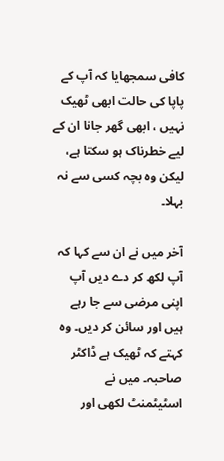کافی سمجھایا کہ آپ کے پاپا کی حالت ابھی ٹھیک نہیں ، ابھی گھر جانا ان کے لیے خطرناک ہو سکتا ہے، لیکن وہ بچہ کسی سے نہ بہلا۔

آخر میں نے ان سے کہا کہ آپ لکھ کر دے دیں آپ اپنی مرضی سے جا رہے ہیں اور سائن کر دیں۔ وہ کہتے کہ ٹھیک ہے ڈاکٹر صاحبہ۔ میں نے اسٹیٹمنٹ لکھی اور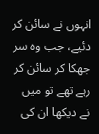انہوں نے سائن کر دئیے، جب وہ سر جھکا کر سائن کر رہے تھے تو میں نے دیکھا ان کی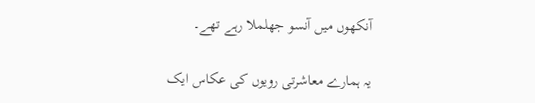آنکھوں میں آنسو جھلملا رہے تھے۔

یہ ہمارے معاشرتی رویوں کی عکاس ایک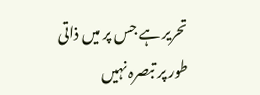تحریر ہے جس پر میں ذاتی طور پر تبصرہ نہیں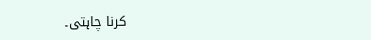کرنا چاہتی۔